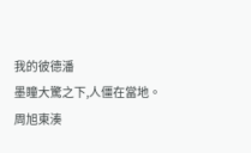我的彼德潘
墨瞳大驚之下,人僵在當地。
周旭東湊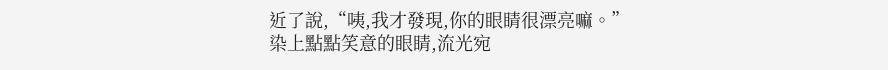近了說,“咦,我才發現,你的眼睛很漂亮嘛。”
染上點點笑意的眼睛,流光宛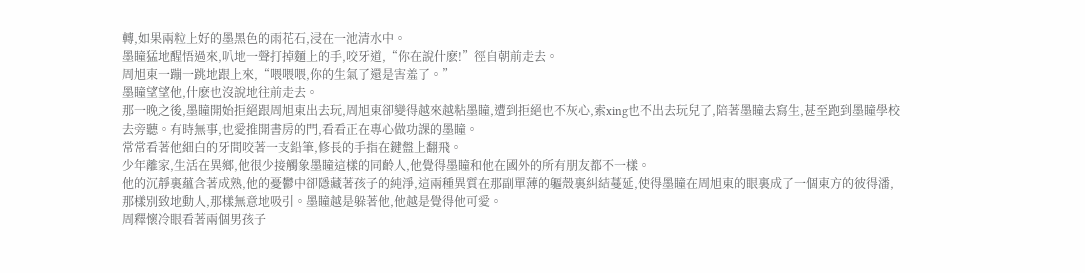轉,如果兩粒上好的墨黑色的雨花石,浸在一池清水中。
墨瞳猛地醒悟過來,叭地一聲打掉麵上的手,咬牙道,“你在說什麽!”徑自朝前走去。
周旭東一蹦一跳地跟上來,“喂喂喂,你的生氣了還是害羞了。”
墨瞳望望他,什麽也沒說地往前走去。
那一晚之後,墨瞳開始拒絕跟周旭東出去玩,周旭東卻變得越來越粘墨瞳,遭到拒絕也不灰心,索xing也不出去玩兒了,陪著墨瞳去寫生,甚至跑到墨瞳學校去旁聽。有時無事,也愛推開書房的門,看看正在專心做功課的墨瞳。
常常看著他細白的牙間咬著一支鉛筆,修長的手指在鍵盤上翻飛。
少年離家,生活在異鄉,他很少接觸象墨瞳這樣的同齡人,他覺得墨瞳和他在國外的所有朋友都不一樣。
他的沉靜裏蘊含著成熟,他的憂鬱中卻隱藏著孩子的純淨,這兩種異質在那副單薄的軀殼裏糾結蔓延,使得墨瞳在周旭東的眼裏成了一個東方的彼得潘,那樣別致地動人,那樣無意地吸引。墨瞳越是躲著他,他越是覺得他可愛。
周釋懷冷眼看著兩個男孩子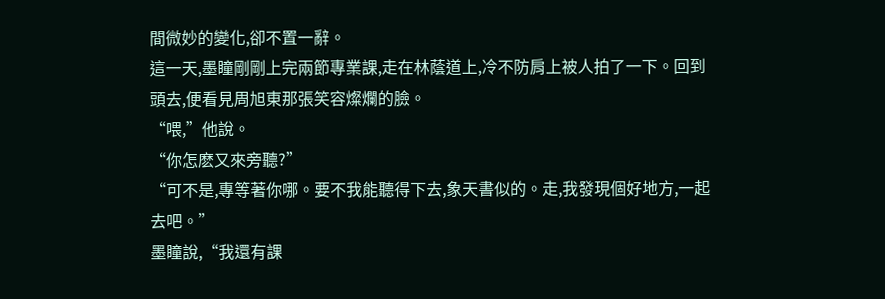間微妙的變化,卻不置一辭。
這一天,墨瞳剛剛上完兩節專業課,走在林蔭道上,冷不防肩上被人拍了一下。回到頭去,便看見周旭東那張笑容燦爛的臉。
“喂,”他說。
“你怎麽又來旁聽?”
“可不是,專等著你哪。要不我能聽得下去,象天書似的。走,我發現個好地方,一起去吧。”
墨瞳說,“我還有課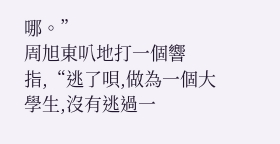哪。”
周旭東叭地打一個響指,“逃了唄,做為一個大學生,沒有逃過一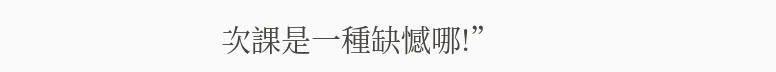次課是一種缺憾哪!”